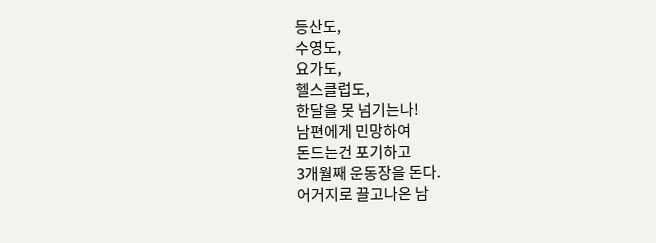등산도,
수영도,
요가도,
헬스클럽도,
한달을 못 넘기는나!
남편에게 민망하여
돈드는건 포기하고
3개월째 운동장을 돈다.
어거지로 끌고나온 남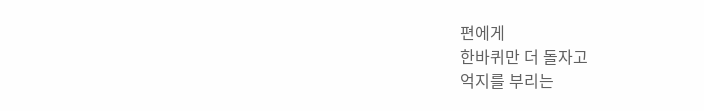편에게
한바퀴만 더 돌자고
억지를 부리는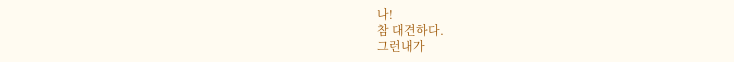나!
참 대견하다.
그런내가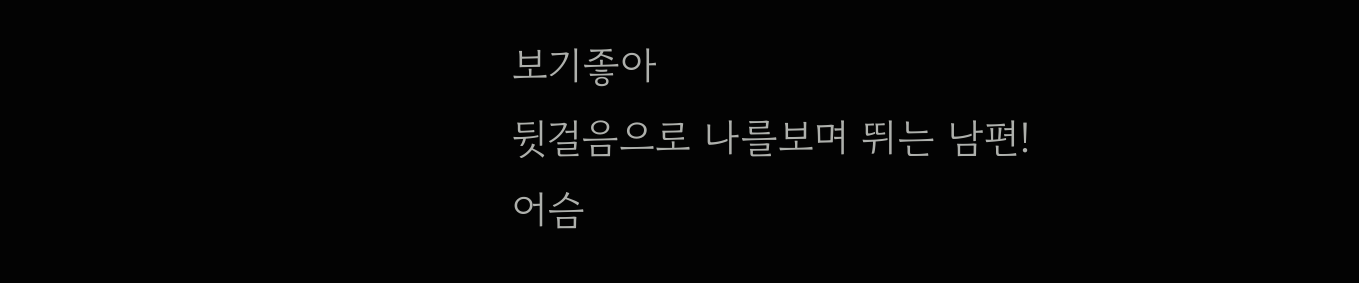보기좋아
뒷걸음으로 나를보며 뛰는 남편!
어슴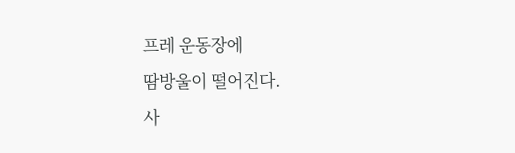프레 운동장에
땀방울이 떨어진다.
사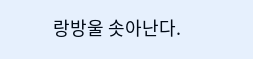랑방울 솟아난다.